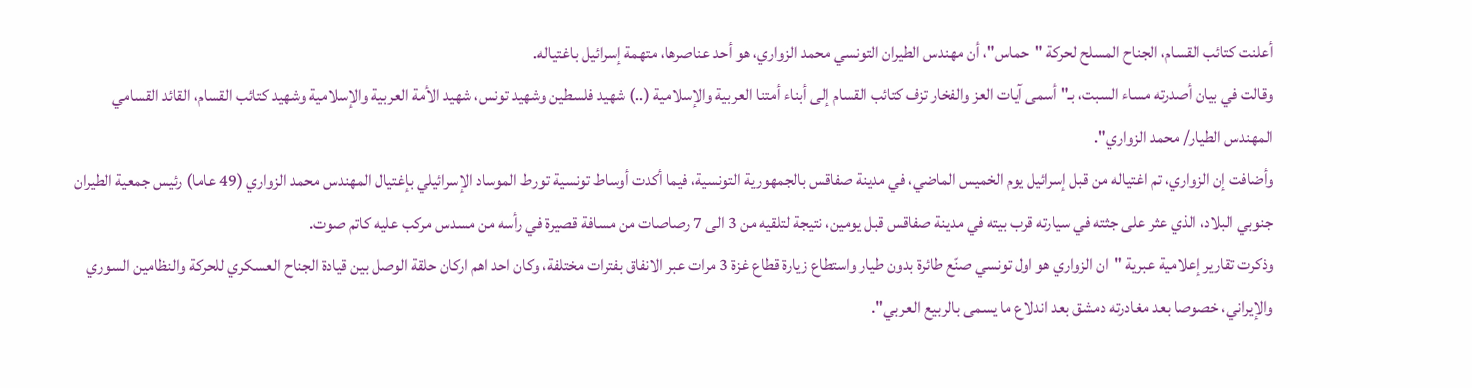أعلنت كتائب القسام، الجناح المسلح لحركة "حماس"، أن مهندس الطيران التونسي محمد الزواري، هو أحد عناصرها، متهمة إسرائيل باغتياله.
وقالت في بيان أصدرته مساء السبت، بـ" أسمى آيات العز والفخار تزف كتائب القسام إلى أبناء أمتنا العربية والإسلامية (..) شهيد فلسطين وشهيد تونس، شهيد الأمة العربية والإسلامية وشهيد كتائب القسام، القائد القسامي المهندس الطيار/ محمد الزواري".
وأضافت إن الزواري، تم اغتياله من قبل إسرائيل يوم الخميس الماضي، في مدينة صفاقس بالجمهورية التونسية، فيما أكدت أوساط تونسية تورط الموساد الإسرائيلي بإغتيال المهندس محمد الزواري (49 عاما) رئيس جمعية الطيران جنوبي البلاد، الذي عثر على جثته في سيارته قرب بيته في مدينة صفاقس قبل يومين، نتيجة لتلقيه من 3 الى 7 رصاصات من مسافة قصيرة في رأسه من مسدس مركب عليه كاتم صوت.
وذكرت تقارير إعلامية عبرية "ان الزواري هو اول تونسي صنّع طائرة بدون طيار واستطاع زيارة قطاع غزة 3 مرات عبر الانفاق بفترات مختلفة، وكان احد اهم اركان حلقة الوصل بين قيادة الجناح العسكري للحركة والنظامين السوري والإيراني، خصوصا بعد مغادرته دمشق بعد اندلاع ما يسمى بالربيع العربي".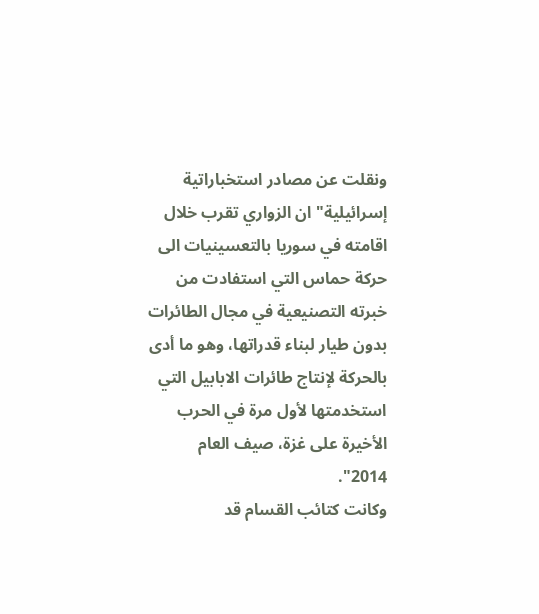ونقلت عن مصادر استخباراتية إسرائيلية" ان الزواري تقرب خلال اقامته في سوريا بالتعسينيات الى حركة حماس التي استفادت من خبرته التصنيعية في مجال الطائرات بدون طيار لبناء قدراتها، وهو ما أدى بالحركة لإنتاج طائرات الابابيل التي استخدمتها لأول مرة في الحرب الأخيرة على غزة، صيف العام 2014".
وكانت كتائب القسام قد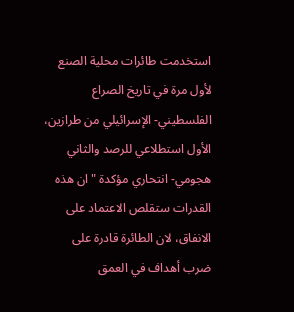استخدمت طائرات محلية الصنع لأول مرة في تاريخ الصراع الفلسطيني- الإسرائيلي من طرازين، الأول استطلاعي للرصد والثاني هجومي- انتحاري مؤكدة "ان هذه القدرات ستقلص الاعتماد على الانفاق، لان الطائرة قادرة على ضرب أهداف في العمق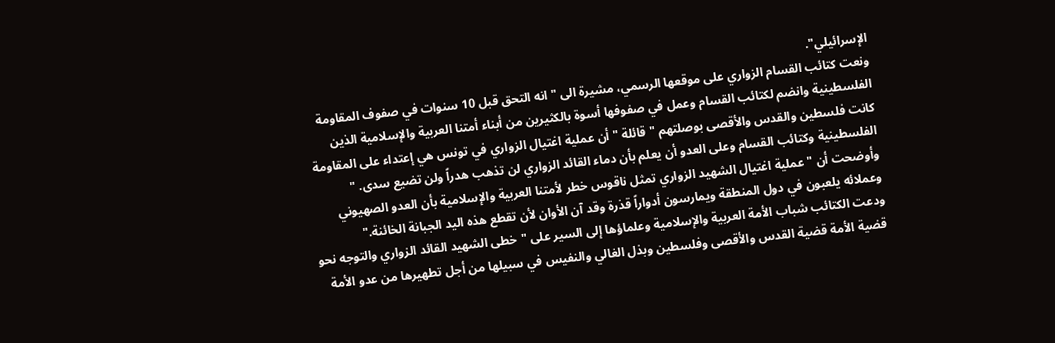الإسرائيلي".
ونعت كتائب القسام الزواري على موقعها الرسمي، مشيرة الى "انه التحق قبل 10 سنوات في صفوف المقاومة الفلسطينية وانضم لكتائب القسام وعمل في صفوفها أسوة بالكثيرين من أبناء أمتنا العربية والإسلامية الذين كانت فلسطين والقدس والأقصى بوصلتهم " قائلة " أن عملية اغتيال الزواري في تونس هي إعتداء على المقاومة الفلسطينية وكتائب القسام وعلى العدو أن يعلم بأن دماء القائد الزواري لن تذهب هدراً ولن تضيع سدى. "
وأوضحت أن "عملية اغتيال الشهيد الزواري تمثل ناقوس خطر لأمتنا العربية والإسلامية بأن العدو الصهيوني وعملائه يلعبون في دول المنطقة ويمارسون أدواراً قذرة وقد آن الأوان لأن تقطع هذه اليد الجبانة الخائنة."
ودعت الكتائب شباب الأمة العربية والإسلامية وعلماؤها إلى السير على "خطى الشهيد القائد الزواري والتوجه نحو قضية الأمة قضية القدس والأقصى وفلسطين وبذل الغالي والنفيس في سبيلها من أجل تطهيرها من عدو الأمة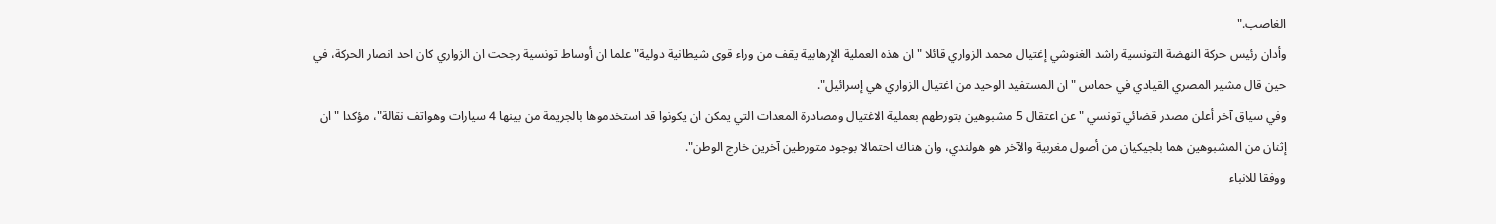الغاصب."
وأدان رئيس حركة النهضة التونسية راشد الغنوشي إغتيال محمد الزواري قائلا "ان هذه العملية الإرهابية يقف من وراء قوى شيطانية دولية" علما ان أوساط تونسية رجحت ان الزواري كان احد انصار الحركة، في حين قال مشير المصري القيادي في حماس "ان المستفيد الوحيد من اغتيال الزواري هي إسرائيل".
وفي سياق آخر أعلن مصدر قضائي تونسي "عن اعتقال 5 مشبوهين بتورطهم بعملية الاغتيال ومصادرة المعدات التي يمكن ان يكونوا قد استخدموها بالجريمة من بينها 4 سيارات وهواتف نقالة"، مؤكدا "ان إثنان من المشبوهين هما بلجيكيان من أصول مغربية والآخر هو هولندي، وان هناك احتمالا بوجود متورطين آخرين خارج الوطن".
ووفقا للانباء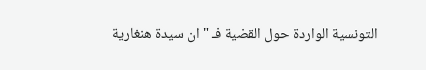التونسية الواردة حول القضية فـ " ان سيدة هنغارية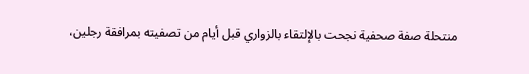منتحلة صفة صحفية نجحت بالإلتقاء بالزواري قبل أيام من تصفيته بمرافقة رجلين،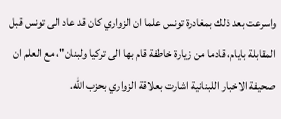واسرعت بعد ذلك بمغادرة تونس علما ان الزواري كان قد عاد الى تونس قبل المقابلة بايام، قادما من زيارة خاطفة قام بها الى تركيا ولبنان"، مع العلم ان صحيفة الاخبار اللبنانية اشارت بعلاقة الزواري بحزب الله.